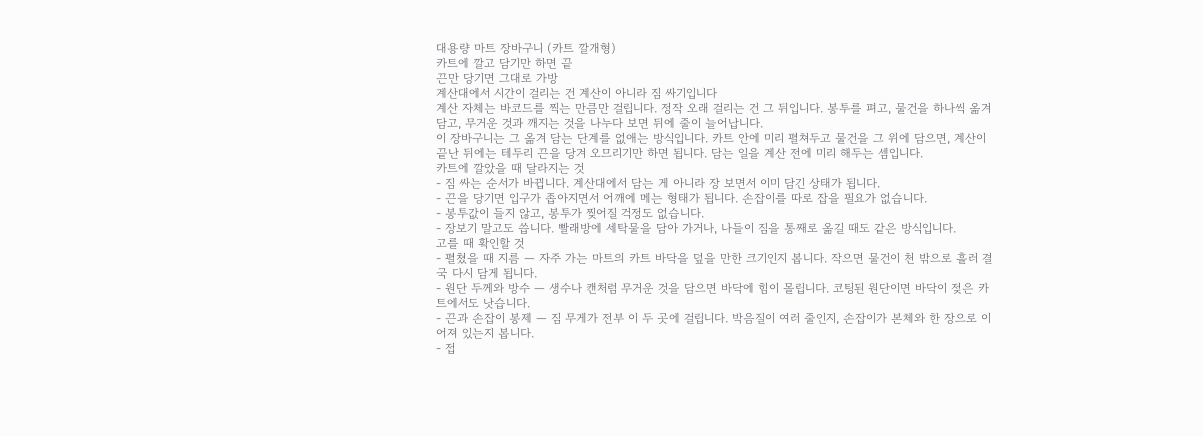대용량 마트 장바구니 (카트 깔개형)
카트에 깔고 담기만 하면 끝
끈만 당기면 그대로 가방
계산대에서 시간이 걸리는 건 계산이 아니라 짐 싸기입니다
계산 자체는 바코드를 찍는 만큼만 걸립니다. 정작 오래 걸리는 건 그 뒤입니다. 봉투를 펴고, 물건을 하나씩 옮겨 담고, 무거운 것과 깨지는 것을 나누다 보면 뒤에 줄이 늘어납니다.
이 장바구니는 그 옮겨 담는 단계를 없애는 방식입니다. 카트 안에 미리 펼쳐두고 물건을 그 위에 담으면, 계산이 끝난 뒤에는 테두리 끈을 당겨 오므리기만 하면 됩니다. 담는 일을 계산 전에 미리 해두는 셈입니다.
카트에 깔았을 때 달라지는 것
- 짐 싸는 순서가 바뀝니다. 계산대에서 담는 게 아니라 장 보면서 이미 담긴 상태가 됩니다.
- 끈을 당기면 입구가 좁아지면서 어깨에 메는 형태가 됩니다. 손잡이를 따로 잡을 필요가 없습니다.
- 봉투값이 들지 않고, 봉투가 찢어질 걱정도 없습니다.
- 장보기 말고도 씁니다. 빨래방에 세탁물을 담아 가거나, 나들이 짐을 통째로 옮길 때도 같은 방식입니다.
고를 때 확인할 것
- 펼쳤을 때 지름 — 자주 가는 마트의 카트 바닥을 덮을 만한 크기인지 봅니다. 작으면 물건이 천 밖으로 흘러 결국 다시 담게 됩니다.
- 원단 두께와 방수 — 생수나 캔처럼 무거운 것을 담으면 바닥에 힘이 몰립니다. 코팅된 원단이면 바닥이 젖은 카트에서도 낫습니다.
- 끈과 손잡이 봉제 — 짐 무게가 전부 이 두 곳에 걸립니다. 박음질이 여러 줄인지, 손잡이가 본체와 한 장으로 이어져 있는지 봅니다.
- 접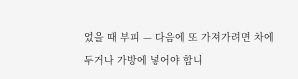었을 때 부피 — 다음에 또 가져가려면 차에 두거나 가방에 넣어야 합니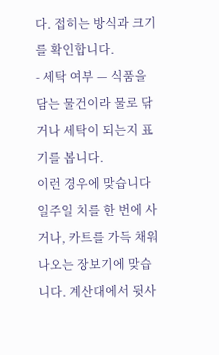다. 접히는 방식과 크기를 확인합니다.
- 세탁 여부 — 식품을 담는 물건이라 물로 닦거나 세탁이 되는지 표기를 봅니다.
이런 경우에 맞습니다
일주일 치를 한 번에 사거나, 카트를 가득 채워 나오는 장보기에 맞습니다. 계산대에서 뒷사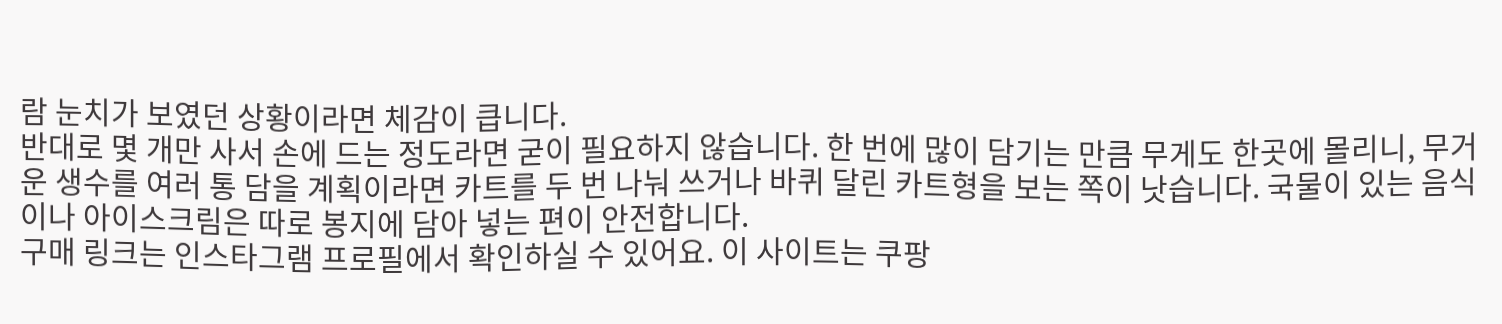람 눈치가 보였던 상황이라면 체감이 큽니다.
반대로 몇 개만 사서 손에 드는 정도라면 굳이 필요하지 않습니다. 한 번에 많이 담기는 만큼 무게도 한곳에 몰리니, 무거운 생수를 여러 통 담을 계획이라면 카트를 두 번 나눠 쓰거나 바퀴 달린 카트형을 보는 쪽이 낫습니다. 국물이 있는 음식이나 아이스크림은 따로 봉지에 담아 넣는 편이 안전합니다.
구매 링크는 인스타그램 프로필에서 확인하실 수 있어요. 이 사이트는 쿠팡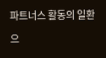파트너스 활동의 일환으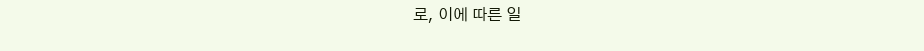로, 이에 따른 일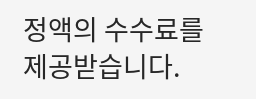정액의 수수료를 제공받습니다.